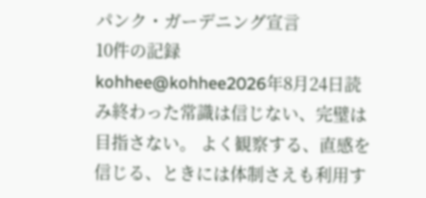パンク・ガーデニング宣言
10件の記録
kohhee@kohhee2026年8月24日読み終わった常識は信じない、完璧は目指さない。 よく観察する、直感を信じる、ときには体制さえも利用す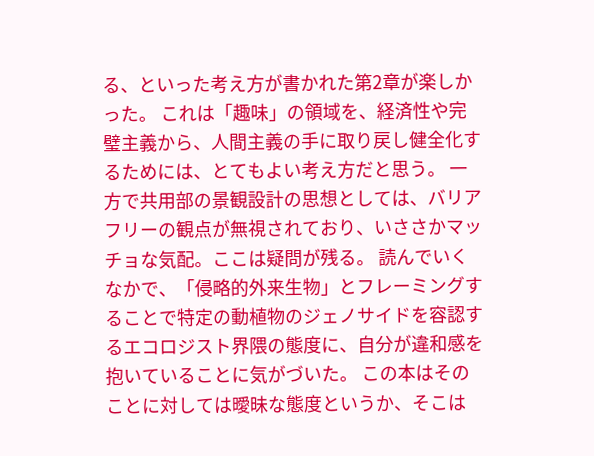る、といった考え方が書かれた第2章が楽しかった。 これは「趣味」の領域を、経済性や完璧主義から、人間主義の手に取り戻し健全化するためには、とてもよい考え方だと思う。 一方で共用部の景観設計の思想としては、バリアフリーの観点が無視されており、いささかマッチョな気配。ここは疑問が残る。 読んでいくなかで、「侵略的外来生物」とフレーミングすることで特定の動植物のジェノサイドを容認するエコロジスト界隈の態度に、自分が違和感を抱いていることに気がづいた。 この本はそのことに対しては曖昧な態度というか、そこは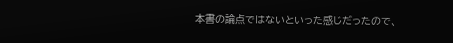本書の論点ではないといった感じだったので、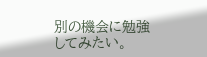別の機会に勉強してみたい。